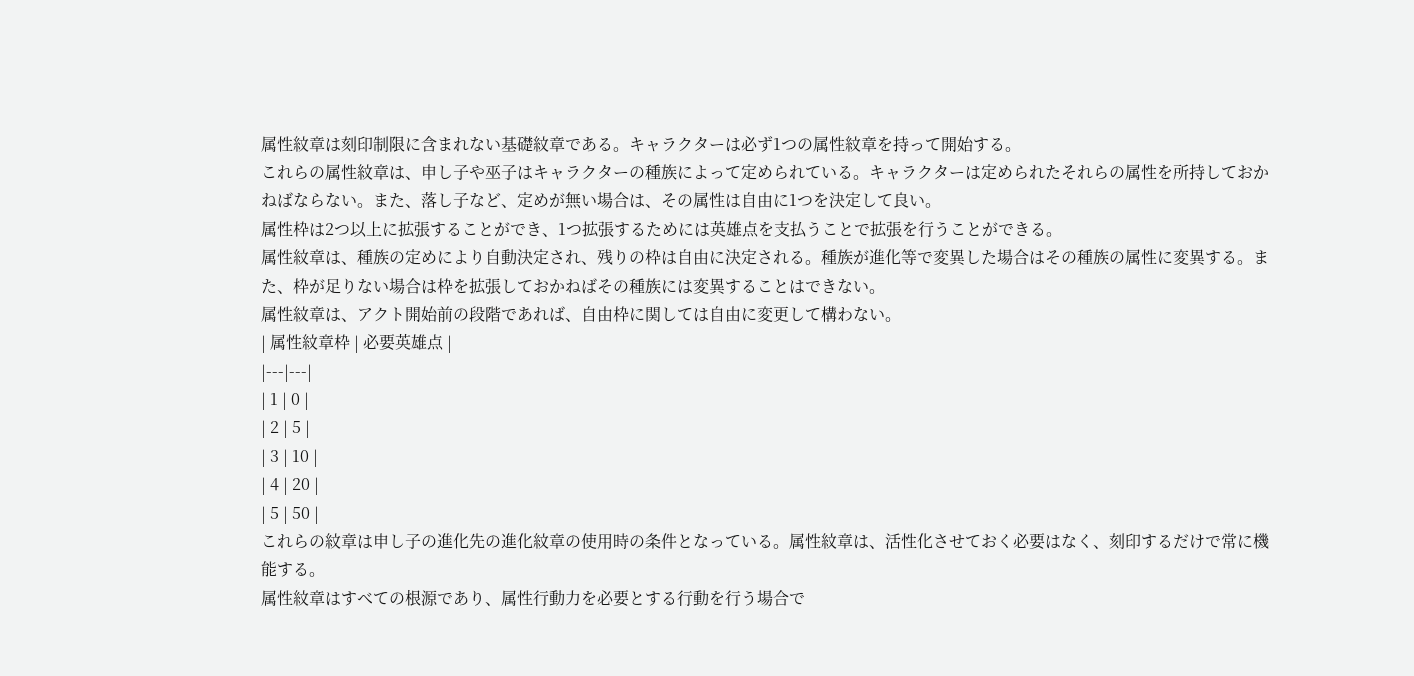属性紋章は刻印制限に含まれない基礎紋章である。キャラクターは必ず1つの属性紋章を持って開始する。
これらの属性紋章は、申し子や巫子はキャラクターの種族によって定められている。キャラクターは定められたそれらの属性を所持しておかねばならない。また、落し子など、定めが無い場合は、その属性は自由に1つを決定して良い。
属性枠は2つ以上に拡張することができ、1つ拡張するためには英雄点を支払うことで拡張を行うことができる。
属性紋章は、種族の定めにより自動決定され、残りの枠は自由に決定される。種族が進化等で変異した場合はその種族の属性に変異する。また、枠が足りない場合は枠を拡張しておかねばその種族には変異することはできない。
属性紋章は、アクト開始前の段階であれば、自由枠に関しては自由に変更して構わない。
| 属性紋章枠 | 必要英雄点 |
|---|---|
| 1 | 0 |
| 2 | 5 |
| 3 | 10 |
| 4 | 20 |
| 5 | 50 |
これらの紋章は申し子の進化先の進化紋章の使用時の条件となっている。属性紋章は、活性化させておく必要はなく、刻印するだけで常に機能する。
属性紋章はすべての根源であり、属性行動力を必要とする行動を行う場合で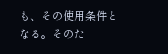も、その使用条件となる。そのた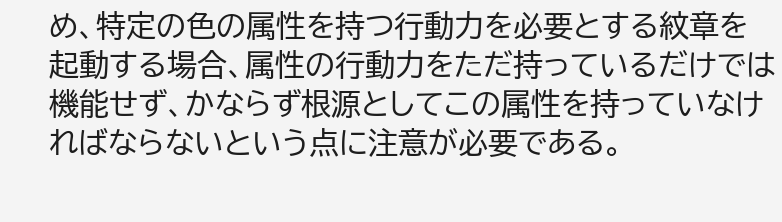め、特定の色の属性を持つ行動力を必要とする紋章を起動する場合、属性の行動力をただ持っているだけでは機能せず、かならず根源としてこの属性を持っていなければならないという点に注意が必要である。